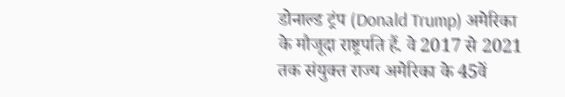डोनाल्ड ट्रंप (Donald Trump) अमेरिका के मौजूदा राष्ट्रपति हैं. वे 2017 से 2021 तक संयुक्त राज्य अमेरिका के 45वें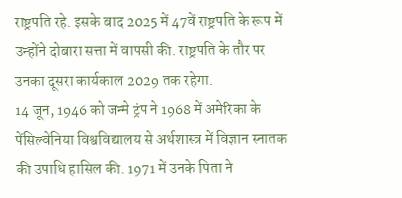राष्ट्रपति रहे. इसके बाद 2025 में 47वें राष्ट्रपति के रूप में उन्होंने दोबारा सत्ता में वापसी की. राष्ट्रपति के तौर पर उनका दूसरा कार्यकाल 2029 तक रहेगा.
14 जून, 1946 को जन्मे ट्रंप ने 1968 में अमेरिका के पेंसिल्वेनिया विश्वविद्यालय से अर्थशास्त्र में विज्ञान स्नातक की उपाधि हासिल की. 1971 में उनके पिता ने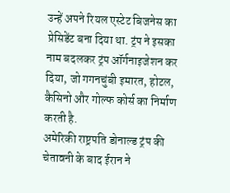उन्हें अपने रियल एस्टेट बिजनेस का प्रेसिडेंट बना दिया था. ट्रंप ने इसका नाम बदलकर ट्रंप ऑर्गनाइजेशन कर दिया, जो गगनचुंबी इमारत, होटल, कैसिनो और गोल्फ कोर्स का निर्माण करती है.
अमेरिकी राष्ट्रपति डोनाल्ड ट्रंप की चेतावनी के बाद ईरान ने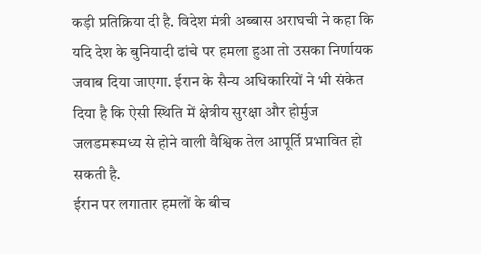कड़ी प्रतिक्रिया दी है. विदेश मंत्री अब्बास अराघची ने कहा कि यदि देश के बुनियादी ढांचे पर हमला हुआ तो उसका निर्णायक जवाब दिया जाएगा. ईरान के सैन्य अधिकारियों ने भी संकेत दिया है कि ऐसी स्थिति में क्षेत्रीय सुरक्षा और होर्मुज जलडमरूमध्य से होने वाली वैश्विक तेल आपूर्ति प्रभावित हो सकती है.
ईरान पर लगातार हमलों के बीच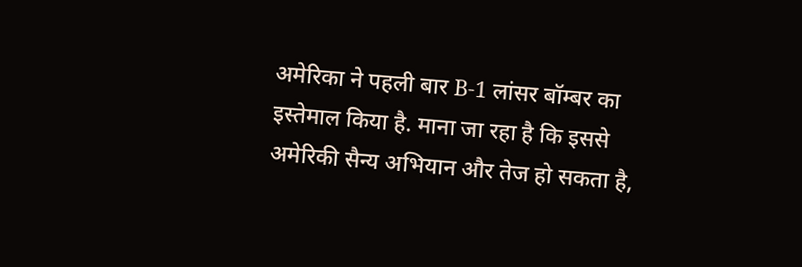अमेरिका ने पहली बार B-1 लांसर बॉम्बर का इस्तेमाल किया है. माना जा रहा है कि इससे अमेरिकी सैन्य अभियान और तेज हो सकता है,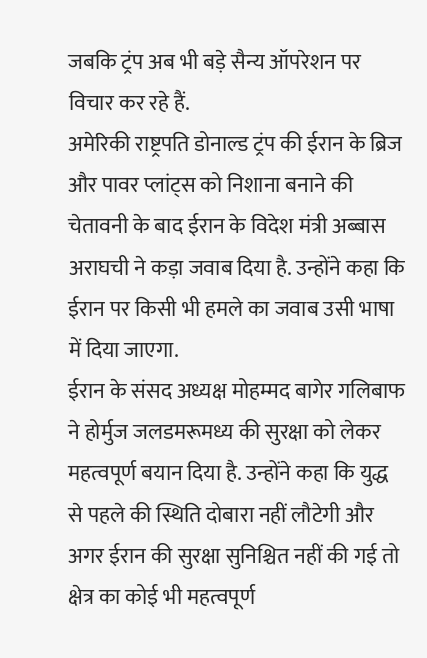जबकि ट्रंप अब भी बड़े सैन्य ऑपरेशन पर विचार कर रहे हैं.
अमेरिकी राष्ट्रपति डोनाल्ड ट्रंप की ईरान के ब्रिज और पावर प्लांट्स को निशाना बनाने की चेतावनी के बाद ईरान के विदेश मंत्री अब्बास अराघची ने कड़ा जवाब दिया है. उन्होंने कहा कि ईरान पर किसी भी हमले का जवाब उसी भाषा में दिया जाएगा.
ईरान के संसद अध्यक्ष मोहम्मद बागेर गलिबाफ ने होर्मुज जलडमरूमध्य की सुरक्षा को लेकर महत्वपूर्ण बयान दिया है. उन्होंने कहा कि युद्ध से पहले की स्थिति दोबारा नहीं लौटेगी और अगर ईरान की सुरक्षा सुनिश्चित नहीं की गई तो क्षेत्र का कोई भी महत्वपूर्ण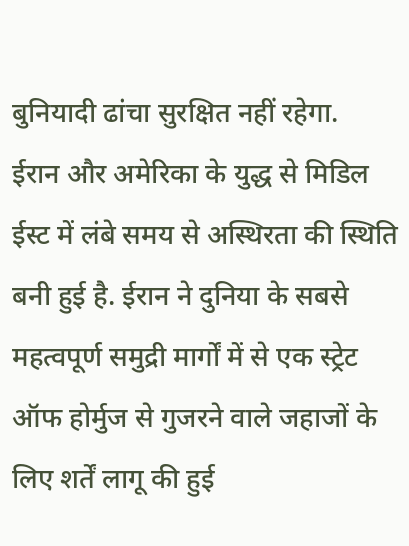बुनियादी ढांचा सुरक्षित नहीं रहेगा.
ईरान और अमेरिका के युद्ध से मिडिल ईस्ट में लंबे समय से अस्थिरता की स्थिति बनी हुई है. ईरान ने दुनिया के सबसे महत्वपूर्ण समुद्री मार्गों में से एक स्ट्रेट ऑफ होर्मुज से गुजरने वाले जहाजों के लिए शर्तें लागू की हुई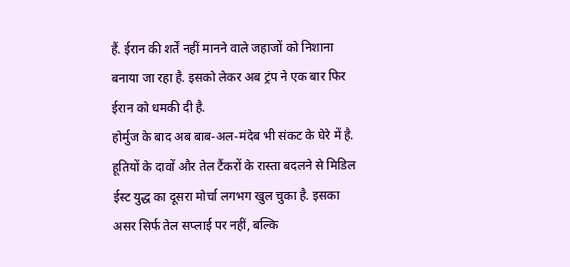हैं. ईरान की शर्तें नहीं मानने वाले जहाजों को निशाना बनाया जा रहा है. इसको लेकर अब ट्रंप ने एक बार फिर ईरान को धमकी दी है.
होर्मुज के बाद अब बाब-अल-मंदेब भी संकट के घेरे में है. हूतियों के दावों और तेल टैंकरों के रास्ता बदलने से मिडिल ईस्ट युद्ध का दूसरा मोर्चा लगभग खुल चुका है. इसका असर सिर्फ तेल सप्लाई पर नहीं, बल्कि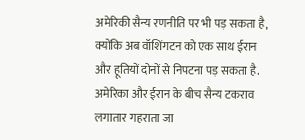अमेरिकी सैन्य रणनीति पर भी पड़ सकता है, क्योंकि अब वॉशिंगटन को एक साथ ईरान और हूतियों दोनों से निपटना पड़ सकता है.
अमेरिका और ईरान के बीच सैन्य टकराव लगातार गहराता जा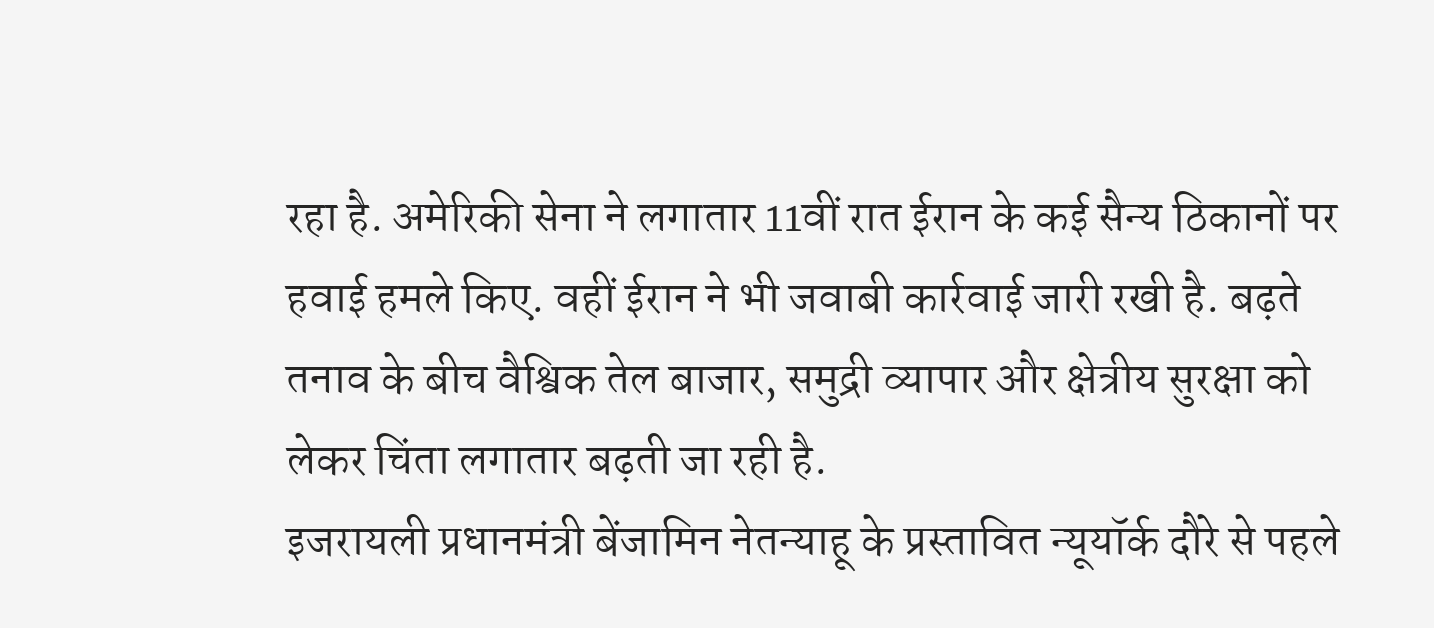रहा है. अमेरिकी सेना ने लगातार 11वीं रात ईरान के कई सैन्य ठिकानों पर हवाई हमले किए. वहीं ईरान ने भी जवाबी कार्रवाई जारी रखी है. बढ़ते तनाव के बीच वैश्विक तेल बाजार, समुद्री व्यापार और क्षेत्रीय सुरक्षा को लेकर चिंता लगातार बढ़ती जा रही है.
इजरायली प्रधानमंत्री बेंजामिन नेतन्याहू के प्रस्तावित न्यूयॉर्क दौरे से पहले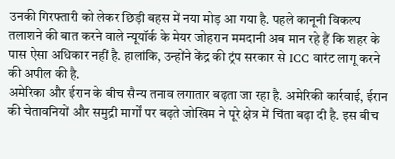उनकी गिरफ्तारी को लेकर छिड़ी बहस में नया मोड़ आ गया है. पहले कानूनी विकल्प तलाशने की बात करने वाले न्यूयॉर्क के मेयर जोहरान ममदानी अब मान रहे हैं कि शहर के पास ऐसा अधिकार नहीं है. हालांकि, उन्होंने केंद्र की ट्रंप सरकार से ICC वारंट लागू करने की अपील की है.
अमेरिका और ईरान के बीच सैन्य तनाव लगातार बढ़ता जा रहा है. अमेरिकी कार्रवाई, ईरान की चेतावनियों और समुद्री मार्गों पर बढ़ते जोखिम ने पूरे क्षेत्र में चिंता बढ़ा दी है. इस बीच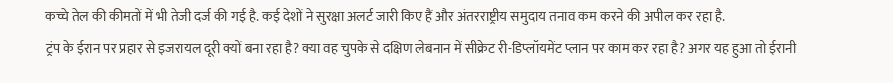कच्चे तेल की कीमतों में भी तेजी दर्ज की गई है. कई देशों ने सुरक्षा अलर्ट जारी किए हैं और अंतरराष्ट्रीय समुदाय तनाव कम करने की अपील कर रहा है.
ट्रंप के ईरान पर प्रहार से इजरायल दूरी क्यों बना रहा है? क्या वह चुपके से दक्षिण लेबनान में सीक्रेट री-डिप्लॉयमेंट प्लान पर काम कर रहा है? अगर यह हुआ तो ईरानी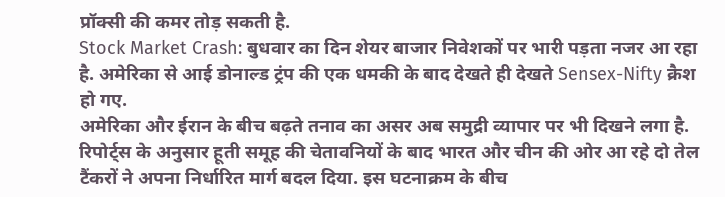प्रॉक्सी की कमर तोड़ सकती है.
Stock Market Crash: बुधवार का दिन शेयर बाजार निवेशकों पर भारी पड़ता नजर आ रहा है. अमेरिका से आई डोनाल्ड ट्रंप की एक धमकी के बाद देखते ही देखते Sensex-Nifty क्रैश हो गए.
अमेरिका और ईरान के बीच बढ़ते तनाव का असर अब समुद्री व्यापार पर भी दिखने लगा है. रिपोर्ट्स के अनुसार हूती समूह की चेतावनियों के बाद भारत और चीन की ओर आ रहे दो तेल टैंकरों ने अपना निर्धारित मार्ग बदल दिया. इस घटनाक्रम के बीच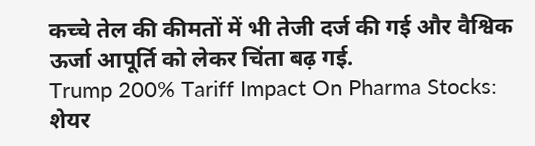कच्चे तेल की कीमतों में भी तेजी दर्ज की गई और वैश्विक ऊर्जा आपूर्ति को लेकर चिंता बढ़ गई.
Trump 200% Tariff Impact On Pharma Stocks: शेयर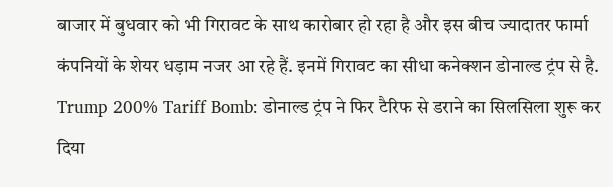बाजार में बुधवार को भी गिरावट के साथ कारोबार हो रहा है और इस बीच ज्यादातर फार्मा कंपनियों के शेयर धड़ाम नजर आ रहे हैं. इनमें गिरावट का सीधा कनेक्शन डोनाल्ड ट्रंप से है.
Trump 200% Tariff Bomb: डोनाल्ड ट्रंप ने फिर टैरिफ से डराने का सिलसिला शुरू कर दिया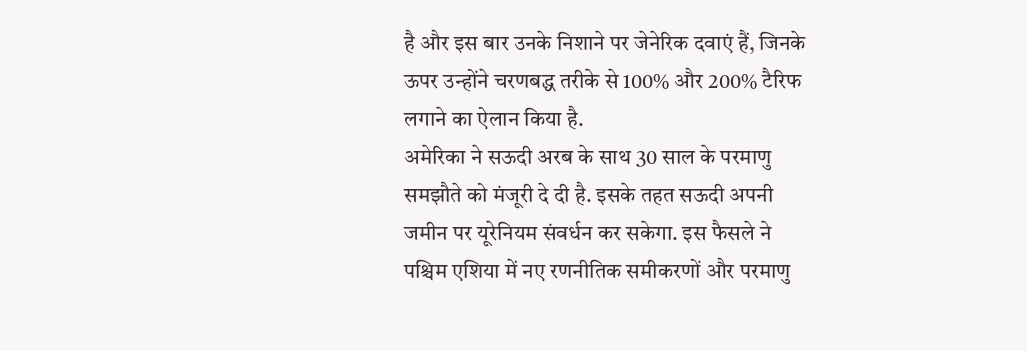है और इस बार उनके निशाने पर जेनेरिक दवाएं हैं, जिनके ऊपर उन्होंने चरणबद्ध तरीके से 100% और 200% टैरिफ लगाने का ऐलान किया है.
अमेरिका ने सऊदी अरब के साथ 30 साल के परमाणु समझौते को मंजूरी दे दी है. इसके तहत सऊदी अपनी जमीन पर यूरेनियम संवर्धन कर सकेगा. इस फैसले ने पश्चिम एशिया में नए रणनीतिक समीकरणों और परमाणु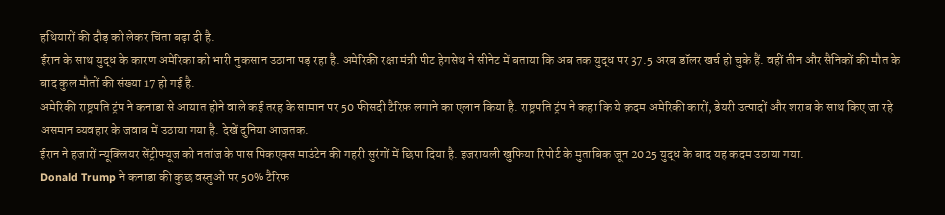हथियारों की दौड़ को लेकर चिंता बढ़ा दी है.
ईरान के साथ युद्ध के कारण अमेरिका को भारी नुकसान उठाना पड़ रहा है. अमेरिकी रक्षा मंत्री पीट हेगसेथ ने सीनेट में बताया कि अब तक युद्ध पर 37.5 अरब डॉलर खर्च हो चुके हैं. वहीं तीन और सैनिकों की मौत के बाद कुल मौतों की संख्या 17 हो गई है.
अमेरिकी राष्ट्रपति ट्रंप ने कनाडा से आयात होने वाले कई तरह के सामान पर 50 फीसदी टैरिफ़ लगाने का एलान किया है. राष्ट्रपति ट्रंप ने कहा कि ये क़दम अमेरिकी कारों, डेयरी उत्पादों और शराब के साथ किए जा रहे असमान व्यवहार के जवाब में उठाया गया है. देखें दुनिया आजतक.
ईरान ने हजारों न्यूक्लियर सेंट्रीफ्यूज को नतांज के पास पिकएक्स माउंटेन की गहरी सुरंगों में छिपा दिया है. इजरायली खुफिया रिपोर्ट के मुताबिक जून 2025 युद्ध के बाद यह कदम उठाया गया.
Donald Trump ने कनाडा की कुछ वस्तुओं पर 50% टैरिफ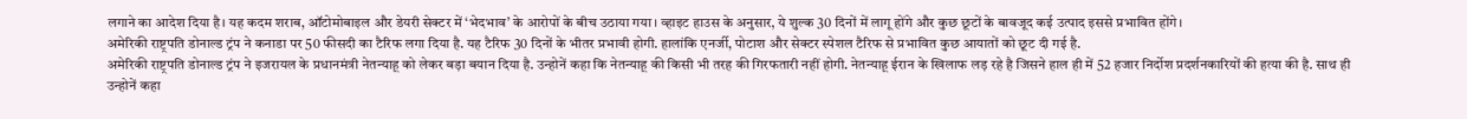लगाने का आदेश दिया है। यह कदम शराब, ऑटोमोबाइल और डेयरी सेक्टर में ‘भेदभाव’ के आरोपों के बीच उठाया गया। व्हाइट हाउस के अनुसार, ये शुल्क 30 दिनों में लागू होंगे और कुछ छूटों के बावजूद कई उत्पाद इससे प्रभावित होंगे।
अमेरिकी राष्ट्रपति डोनाल्ड ट्रंप ने कनाडा पर 50 फीसदी का टैरिफ लगा दिया है. यह टैरिफ 30 दिनों के भीतर प्रभावी होगी. हालांकि एनर्जी, पोटाश और सेक्टर स्पेशल टैरिफ से प्रभावित कुछ आयातों को छूट दी गई है.
अमेरिकी राष्ट्रपति डोनाल्ड ट्रंप ने इजरायल के प्रधानमंत्री नेतन्याहू को लेकर बड़ा बयान दिया है. उन्होनें कहा कि नेतन्याहू की किसी भी तरह की गिरफतारी नहीं होगी. नेतन्याहू ईरान के खिलाफ लड़ रहे है जिसने हाल ही में 52 हजार निर्दोश प्रदर्शनकारियों की हत्या की है. साथ ही उन्होनें कहा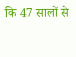कि 47 सालों से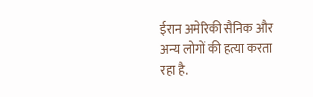ईरान अमेरिकी सैनिक और अन्य लोगों की हत्या करता रहा है.